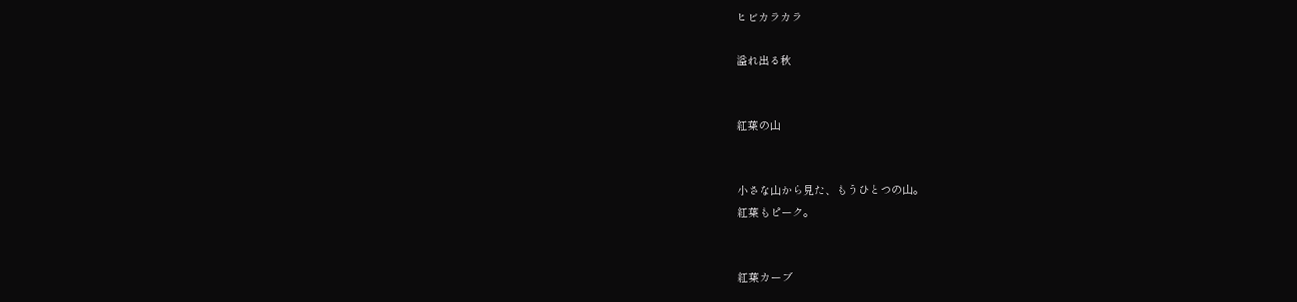ヒビカラカラ

溢れ出る秋


紅葉の山


小さな山から見た、もうひとつの山。
紅葉もピーク。


紅葉カーブ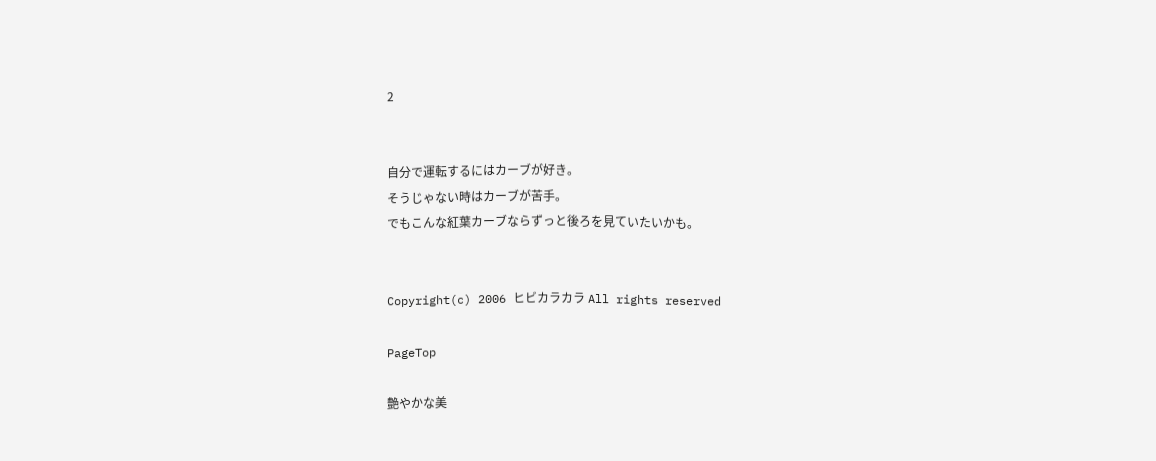2


自分で運転するにはカーブが好き。
そうじゃない時はカーブが苦手。
でもこんな紅葉カーブならずっと後ろを見ていたいかも。


Copyright(c) 2006 ヒビカラカラ All rights reserved

PageTop

艶やかな美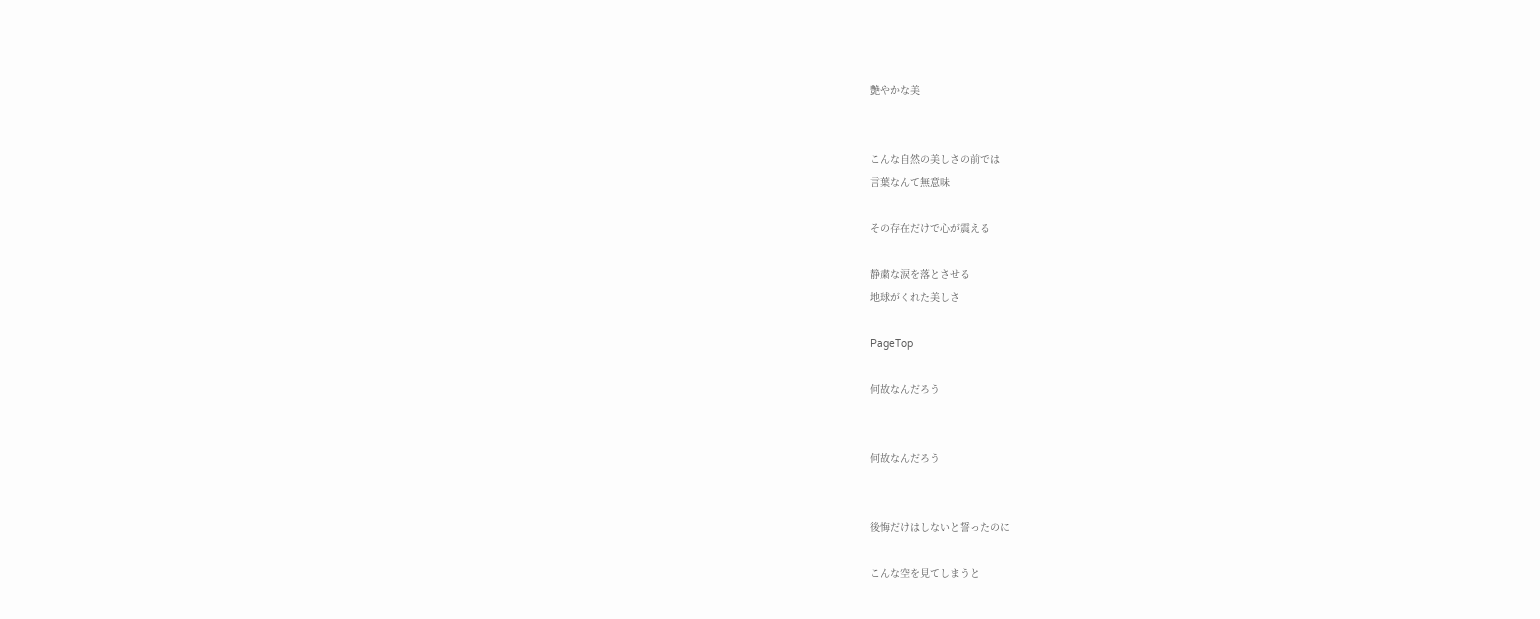艶やかな美


こんな自然の美しさの前では
言葉なんて無意味

その存在だけで心が震える

静粛な涙を落とさせる
地球がくれた美しさ

PageTop

何故なんだろう


何故なんだろう


後悔だけはしないと誓ったのに

こんな空を見てしまうと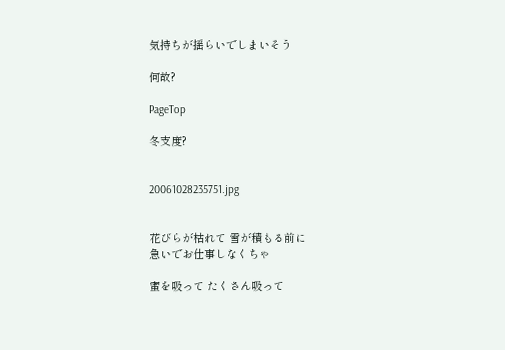気持ちが揺らいでしまいそう

何故?

PageTop

冬支度?


20061028235751.jpg


花びらが枯れて 雪が積もる前に
急いでお仕事しなくちゃ

蜜を吸って たくさん吸って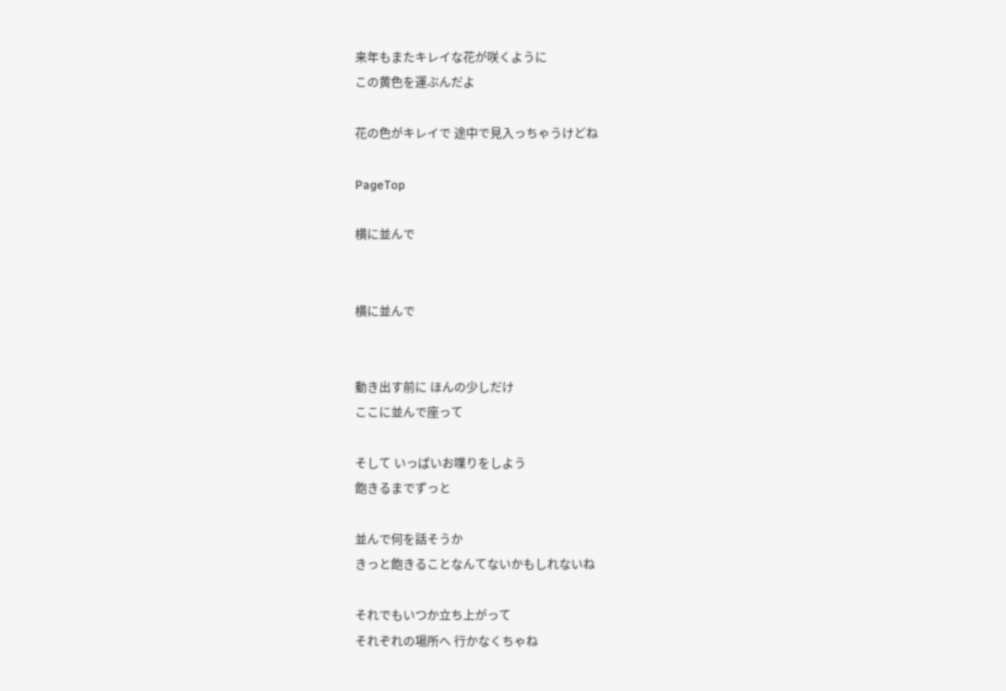来年もまたキレイな花が咲くように
この黄色を運ぶんだよ

花の色がキレイで 途中で見入っちゃうけどね

PageTop

横に並んで


横に並んで


動き出す前に ほんの少しだけ
ここに並んで座って

そして いっぱいお喋りをしよう
飽きるまでずっと

並んで何を話そうか
きっと飽きることなんてないかもしれないね

それでもいつか立ち上がって
それぞれの場所へ 行かなくちゃね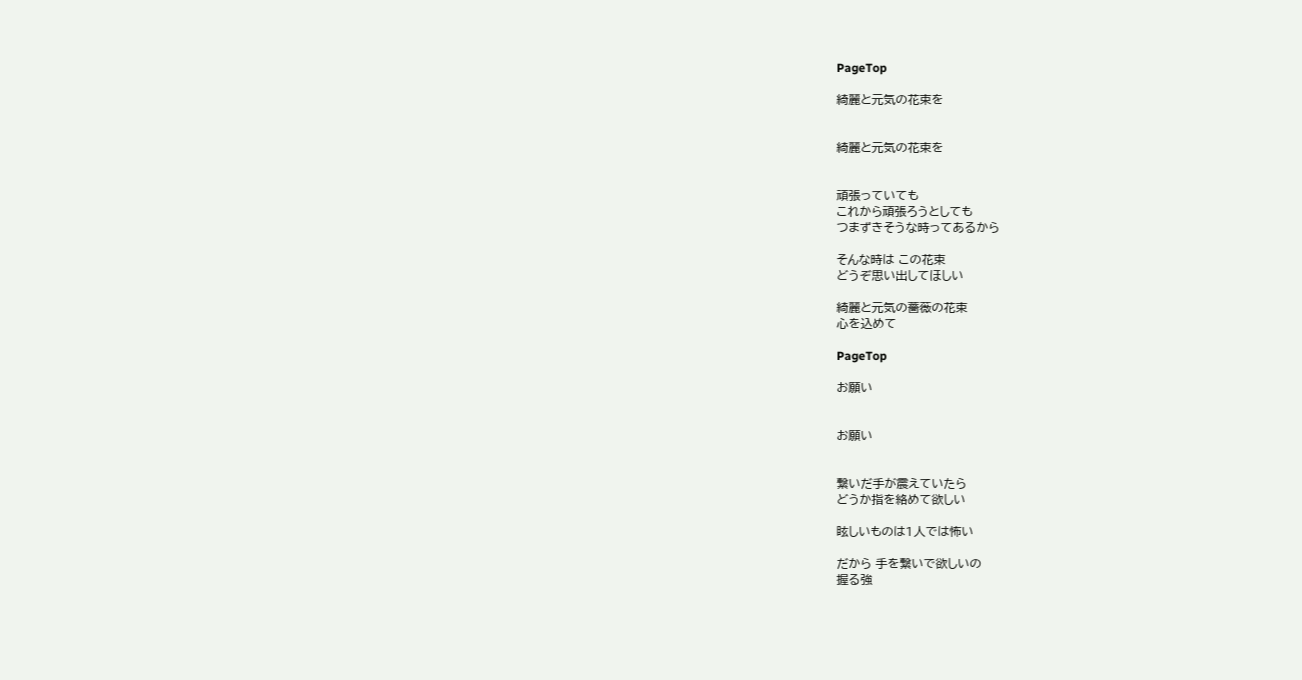PageTop

綺麗と元気の花束を


綺麗と元気の花束を


頑張っていても
これから頑張ろうとしても
つまずきそうな時ってあるから

そんな時は この花束
どうぞ思い出してほしい

綺麗と元気の薔薇の花束
心を込めて

PageTop

お願い


お願い


繋いだ手が震えていたら
どうか指を絡めて欲しい

眩しいものは1人では怖い

だから 手を繋いで欲しいの
握る強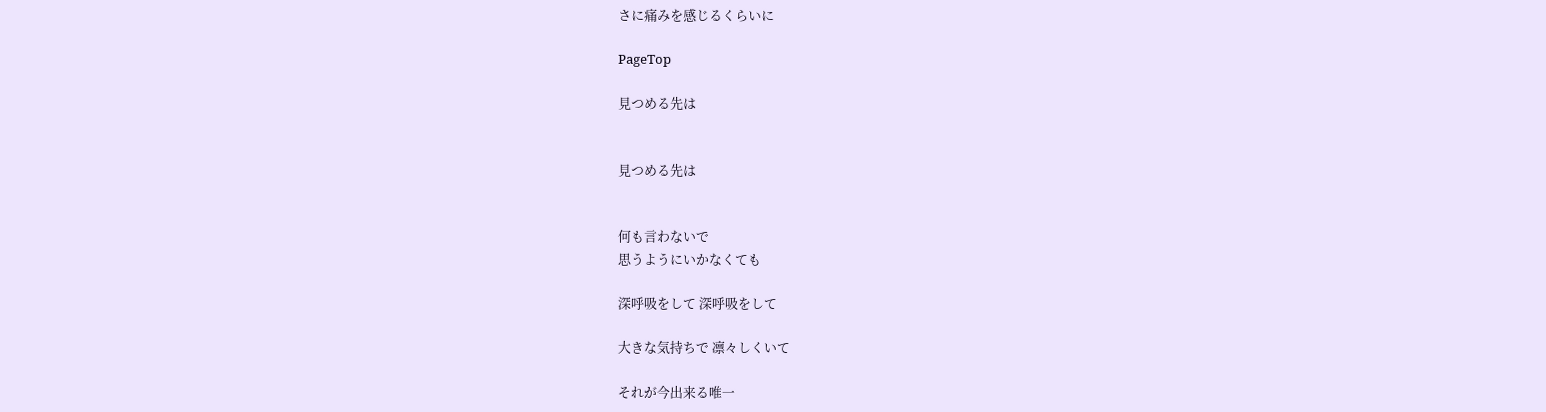さに痛みを感じるくらいに

PageTop

見つめる先は


見つめる先は


何も言わないで
思うようにいかなくても

深呼吸をして 深呼吸をして

大きな気持ちで 凛々しくいて

それが今出来る唯一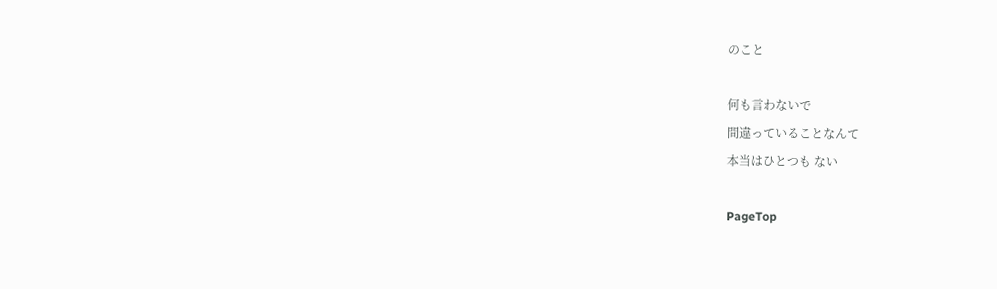のこと

何も言わないで
間違っていることなんて
本当はひとつも ない

PageTop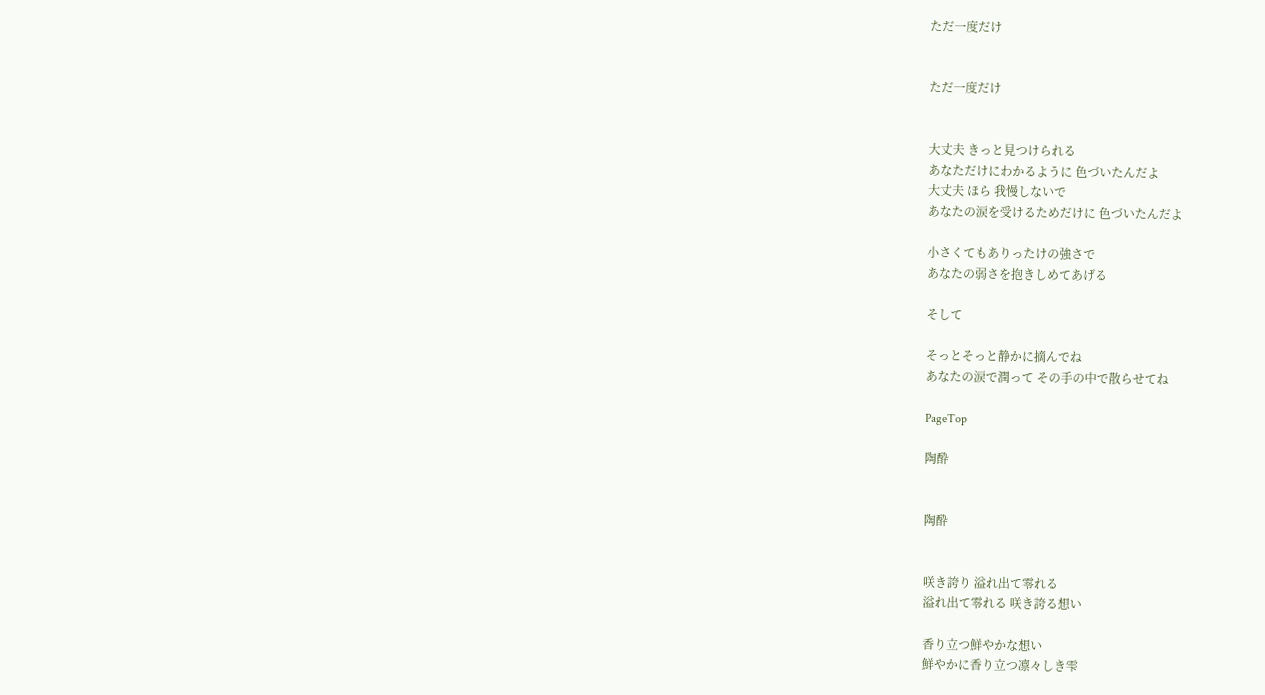ただ一度だけ


ただ一度だけ


大丈夫 きっと見つけられる
あなただけにわかるように 色づいたんだよ
大丈夫 ほら 我慢しないで
あなたの涙を受けるためだけに 色づいたんだよ

小さくてもありったけの強さで
あなたの弱さを抱きしめてあげる

そして

そっとそっと静かに摘んでね
あなたの涙で潤って その手の中で散らせてね

PageTop

陶酔


陶酔


咲き誇り 溢れ出て零れる
溢れ出て零れる 咲き誇る想い

香り立つ鮮やかな想い
鮮やかに香り立つ凛々しき雫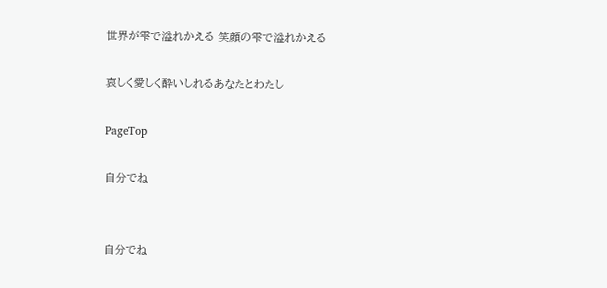世界が雫で溢れかえる 笑顔の雫で溢れかえる

哀しく愛しく酔いしれるあなたとわたし

PageTop

自分でね


自分でね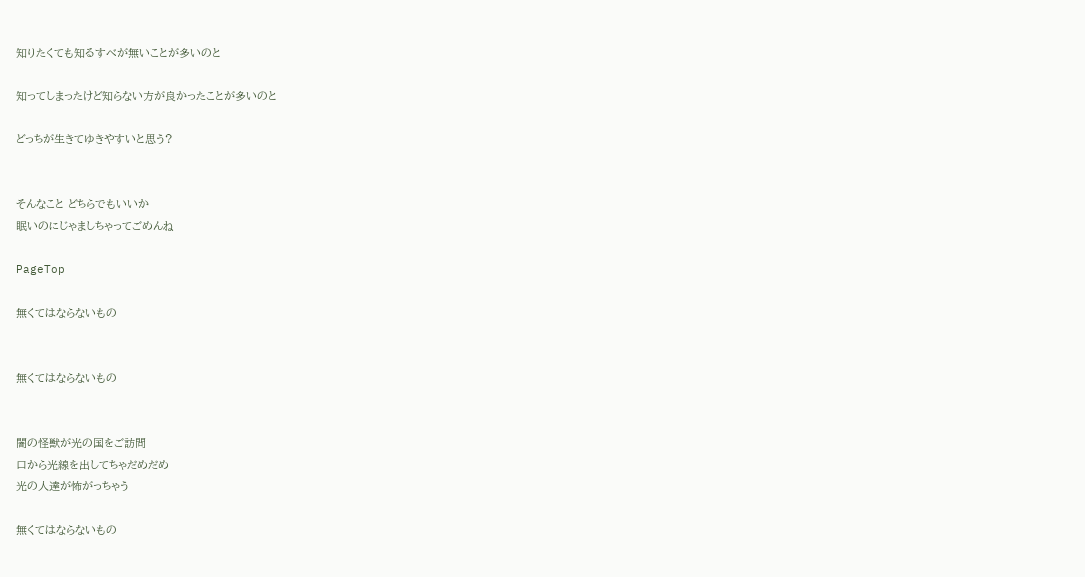知りたくても知るすべが無いことが多いのと

知ってしまったけど知らない方が良かったことが多いのと

どっちが生きてゆきやすいと思う?


そんなこと どちらでもいいか
眠いのにじゃましちゃってごめんね

PageTop

無くてはならないもの


無くてはならないもの


闇の怪獣が光の国をご訪問
口から光線を出してちゃだめだめ
光の人達が怖がっちゃう

無くてはならないもの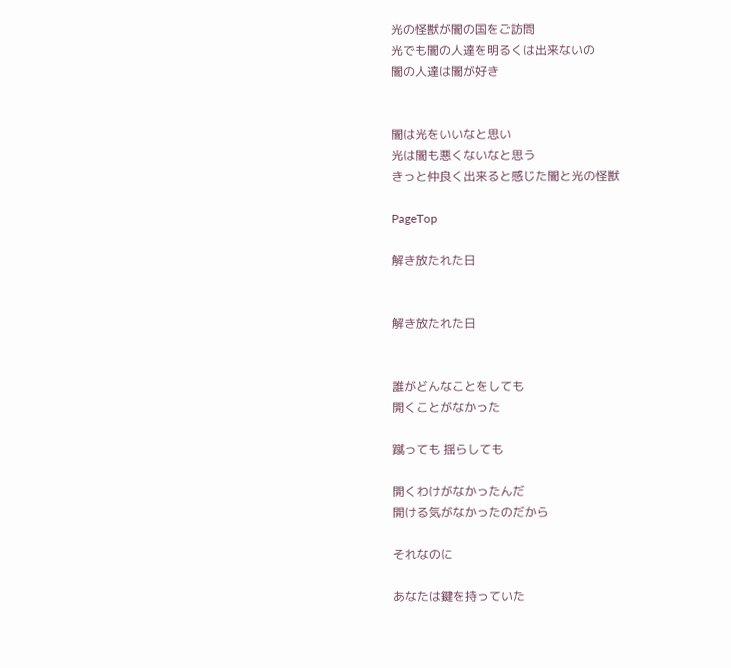光の怪獣が闇の国をご訪問
光でも闇の人達を明るくは出来ないの
闇の人達は闇が好き


闇は光をいいなと思い
光は闇も悪くないなと思う
きっと仲良く出来ると感じた闇と光の怪獣

PageTop

解き放たれた日


解き放たれた日


誰がどんなことをしても
開くことがなかった

蹴っても 揺らしても

開くわけがなかったんだ
開ける気がなかったのだから

それなのに

あなたは鍵を持っていた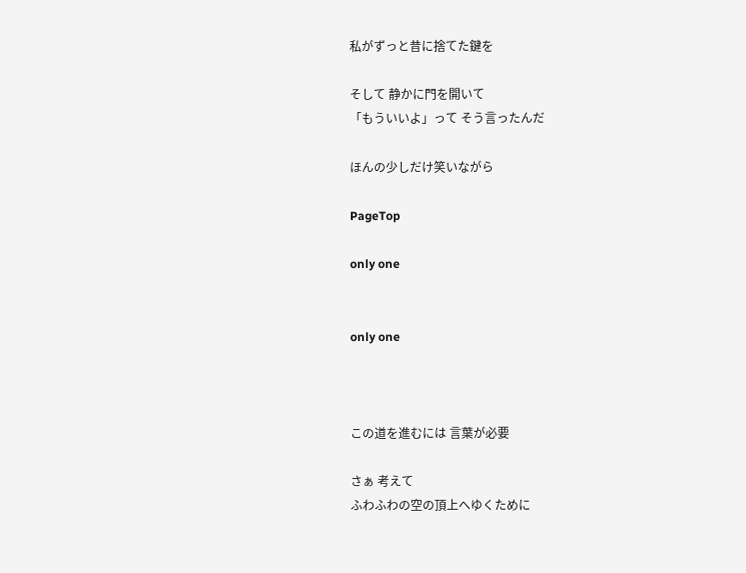私がずっと昔に捨てた鍵を

そして 静かに門を開いて
「もういいよ」って そう言ったんだ

ほんの少しだけ笑いながら

PageTop

only one


only one



この道を進むには 言葉が必要

さぁ 考えて
ふわふわの空の頂上へゆくために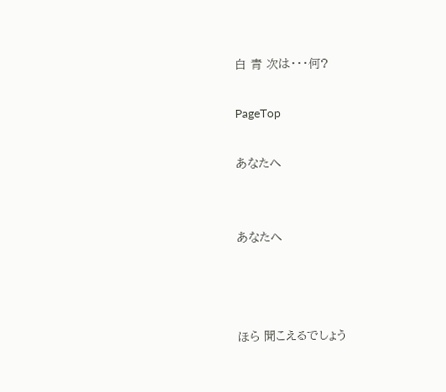白 青 次は・・・何?

PageTop

あなたへ


あなたへ



ほら 聞こえるでしょう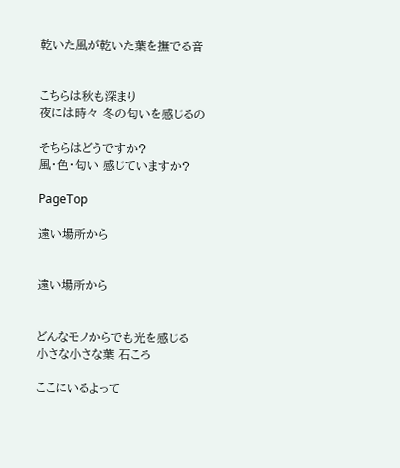乾いた風が乾いた葉を撫でる音


こちらは秋も深まり
夜には時々 冬の匂いを感じるの

そちらはどうですか?
風・色・匂い 感じていますか?

PageTop

遠い場所から


遠い場所から


どんなモノからでも光を感じる
小さな小さな葉 石ころ

ここにいるよって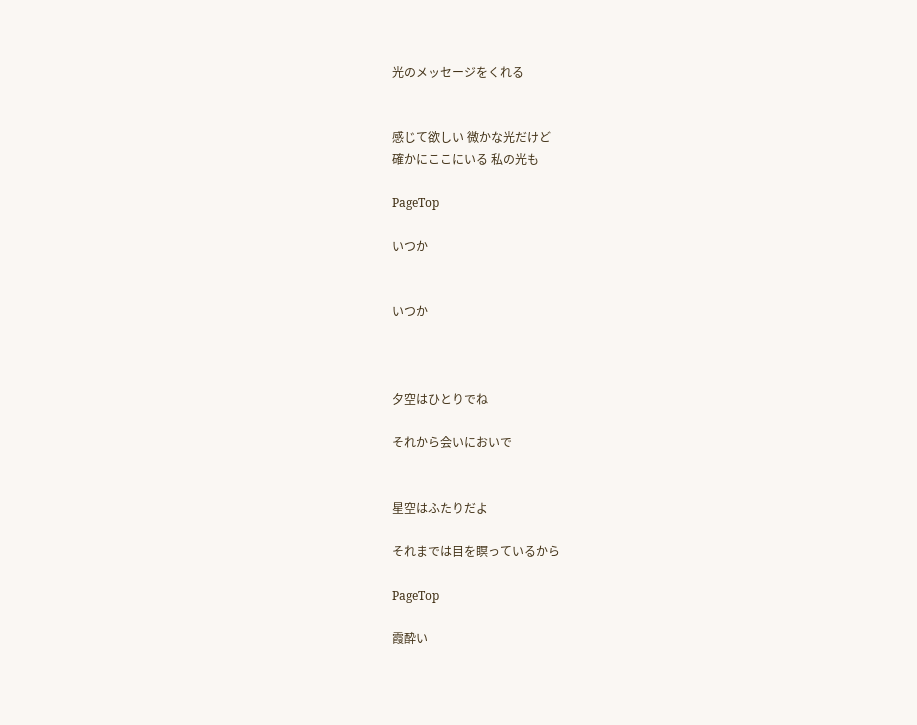光のメッセージをくれる


感じて欲しい 微かな光だけど
確かにここにいる 私の光も

PageTop

いつか


いつか



夕空はひとりでね

それから会いにおいで


星空はふたりだよ

それまでは目を瞑っているから

PageTop

霞酔い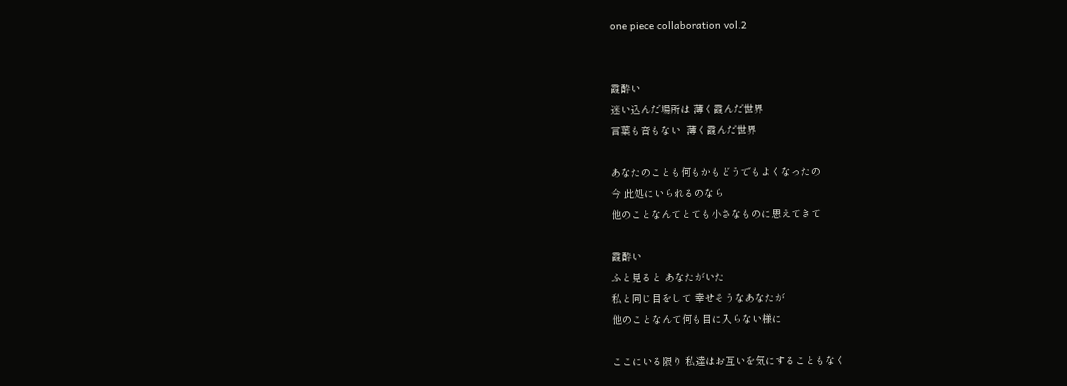one piece collaboration vol.2


霞酔い
迷い込んだ場所は 薄く霞んだ世界
言葉も音もない  薄く霞んだ世界

あなたのことも何もかもどうでもよくなったの
今 此処にいられるのなら
他のことなんてとても小さなものに思えてきて

霞酔い
ふと見ると あなたがいた
私と同じ目をして 幸せそうなあなたが
他のことなんて何も目に入らない様に

ここにいる限り 私達はお互いを気にすることもなく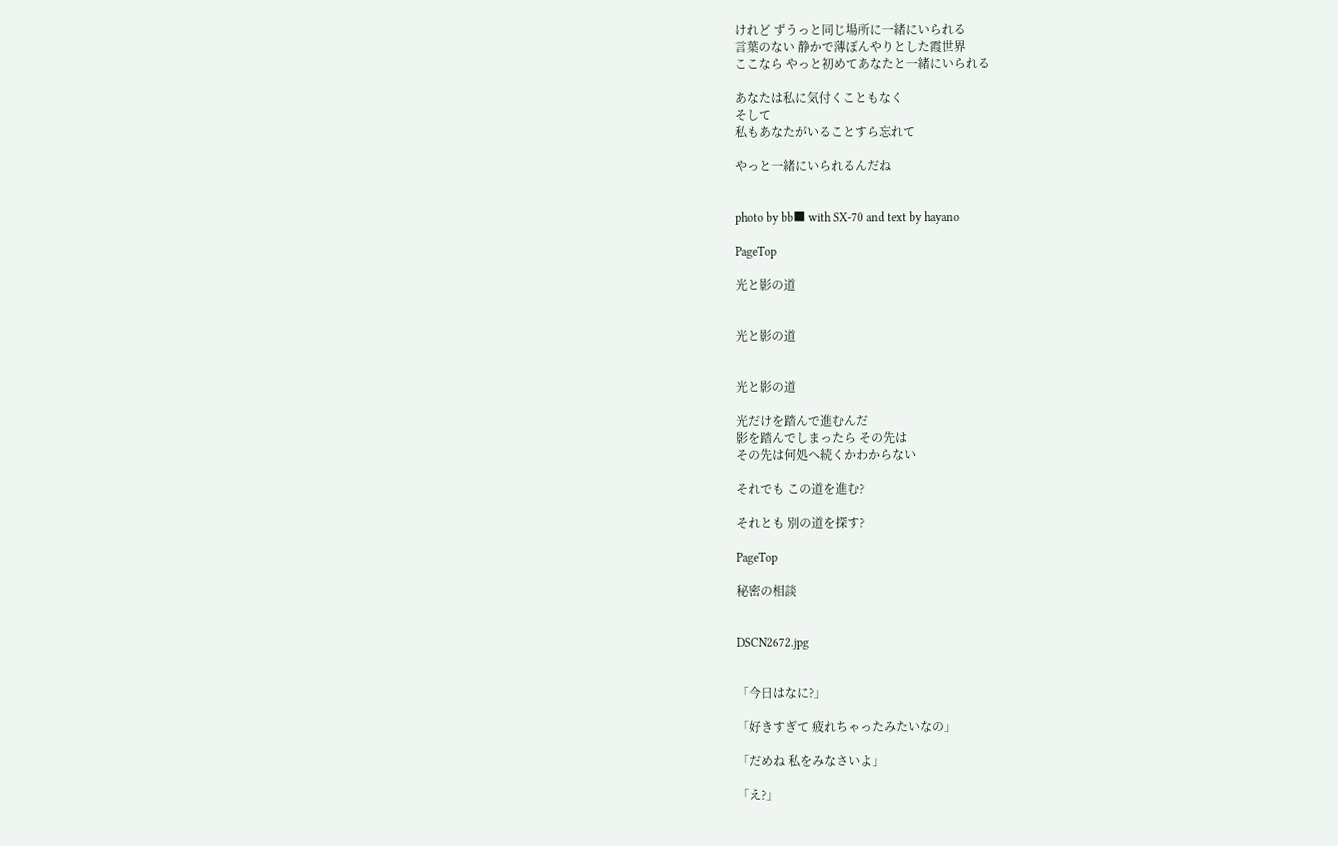けれど ずうっと同じ場所に一緒にいられる
言葉のない 静かで薄ぼんやりとした霞世界
ここなら やっと初めてあなたと一緒にいられる

あなたは私に気付くこともなく
そして
私もあなたがいることすら忘れて

やっと一緒にいられるんだね


photo by bb■ with SX-70 and text by hayano

PageTop

光と影の道


光と影の道


光と影の道

光だけを踏んで進むんだ
影を踏んでしまったら その先は
その先は何処へ続くかわからない

それでも この道を進む?

それとも 別の道を探す?

PageTop

秘密の相談


DSCN2672.jpg


「今日はなに?」

「好きすぎて 疲れちゃったみたいなの」

「だめね 私をみなさいよ」

「え?」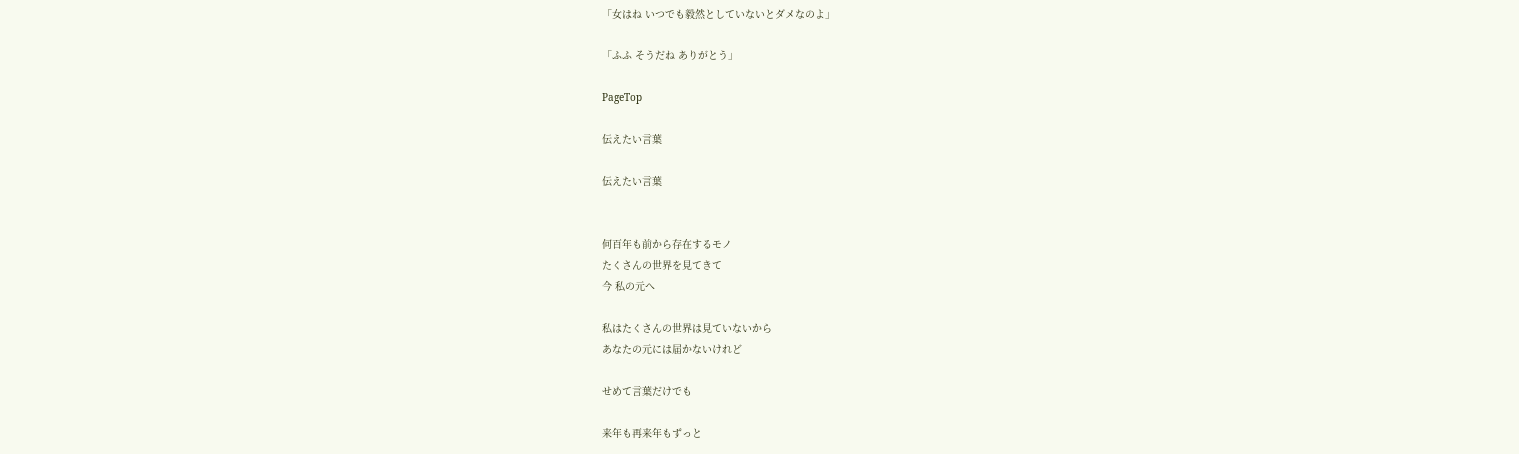「女はね いつでも毅然としていないとダメなのよ」

「ふふ そうだね ありがとう」

PageTop

伝えたい言葉

伝えたい言葉


何百年も前から存在するモノ
たくさんの世界を見てきて
今 私の元へ

私はたくさんの世界は見ていないから
あなたの元には届かないけれど

せめて言葉だけでも

来年も再来年もずっと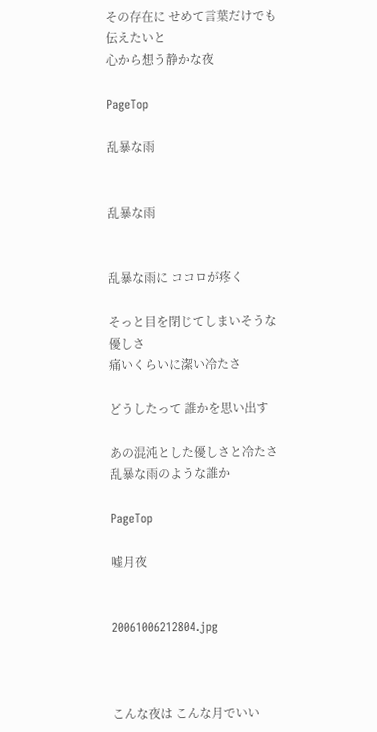その存在に せめて言葉だけでも伝えたいと
心から想う静かな夜

PageTop

乱暴な雨


乱暴な雨


乱暴な雨に ココロが疼く

そっと目を閉じてしまいそうな優しさ
痛いくらいに潔い冷たさ

どうしたって 誰かを思い出す

あの混沌とした優しさと冷たさ
乱暴な雨のような誰か

PageTop

嘘月夜


20061006212804.jpg



こんな夜は こんな月でいい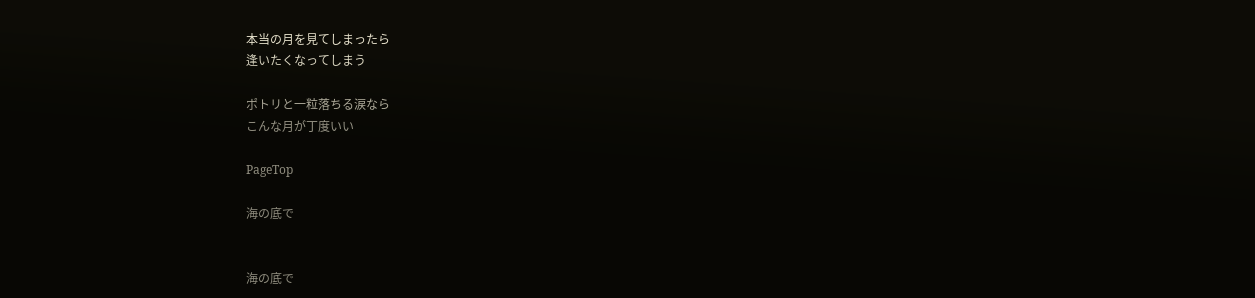本当の月を見てしまったら
逢いたくなってしまう

ポトリと一粒落ちる涙なら
こんな月が丁度いい

PageTop

海の底で


海の底で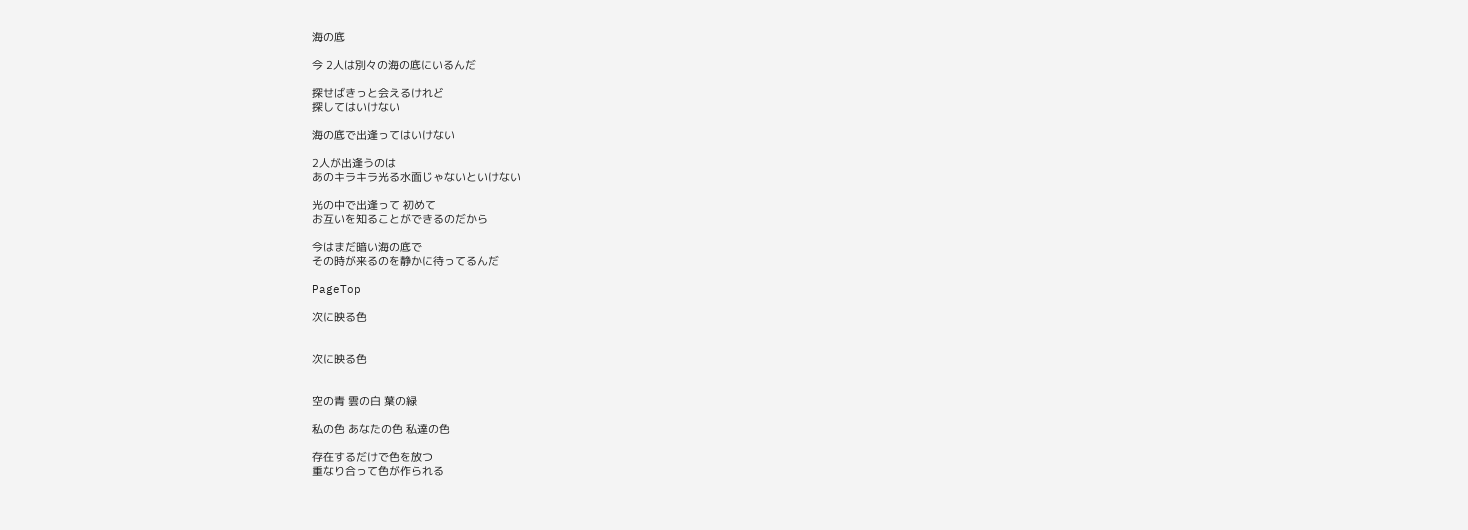海の底

今 2人は別々の海の底にいるんだ

探せばきっと会えるけれど
探してはいけない

海の底で出逢ってはいけない

2人が出逢うのは
あのキラキラ光る水面じゃないといけない

光の中で出逢って 初めて
お互いを知ることができるのだから

今はまだ暗い海の底で
その時が来るのを静かに待ってるんだ

PageTop

次に映る色


次に映る色


空の青 雲の白 葉の緑

私の色 あなたの色 私達の色

存在するだけで色を放つ
重なり合って色が作られる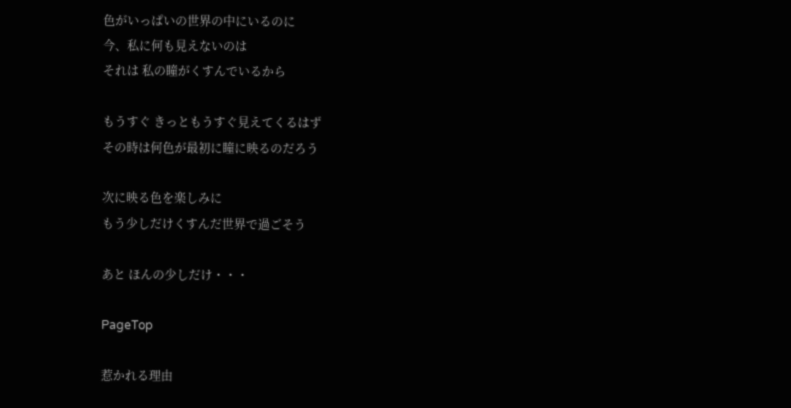色がいっぱいの世界の中にいるのに
今、私に何も見えないのは
それは 私の瞳がくすんでいるから

もうすぐ きっともうすぐ見えてくるはず
その時は何色が最初に瞳に映るのだろう

次に映る色を楽しみに
もう少しだけくすんだ世界で過ごそう

あと ほんの少しだけ・・・

PageTop

惹かれる理由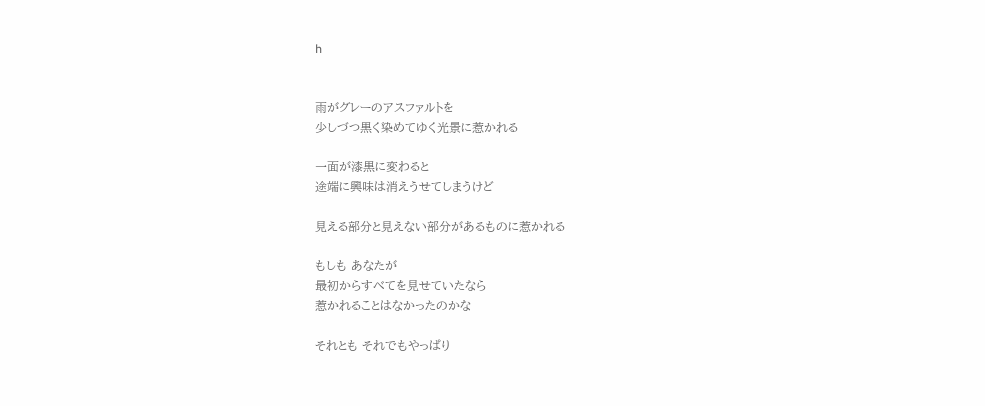h


雨がグレーのアスファルトを
少しづつ黒く染めてゆく光景に惹かれる

一面が漆黒に変わると
途端に興味は消えうせてしまうけど

見える部分と見えない部分があるものに惹かれる

もしも あなたが
最初からすべてを見せていたなら
惹かれることはなかったのかな

それとも それでもやっぱり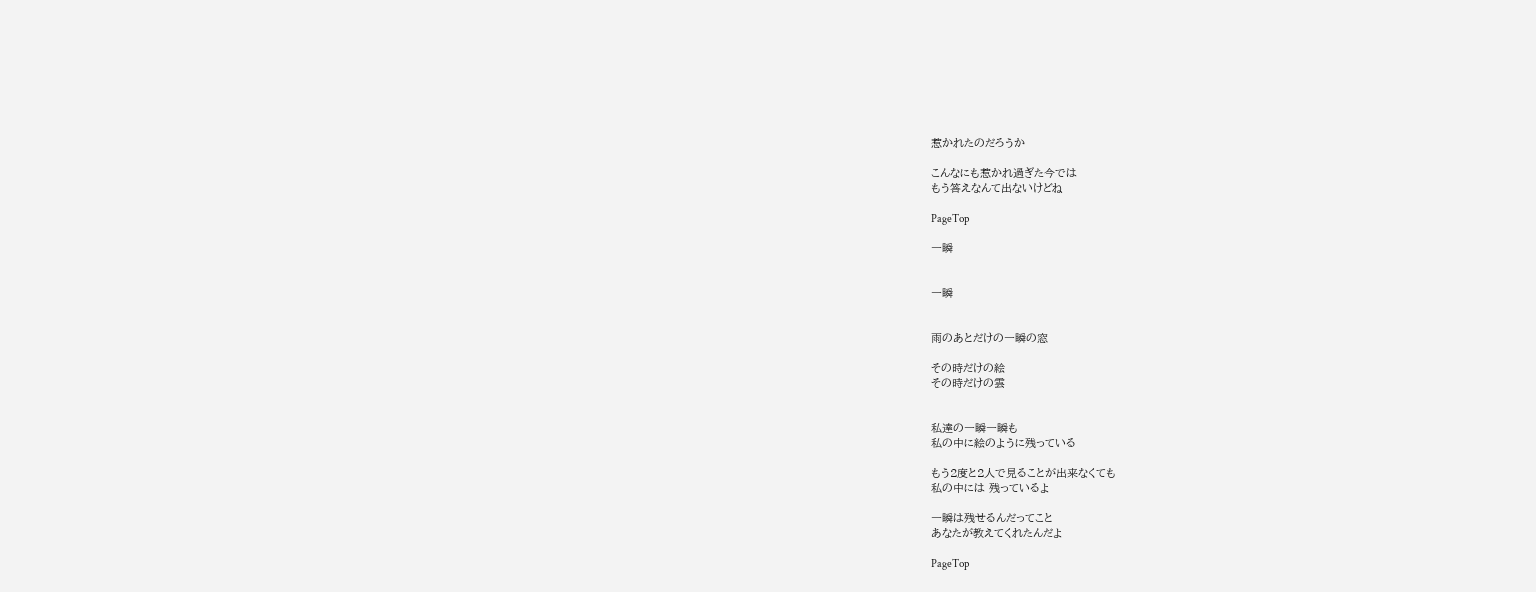惹かれたのだろうか

こんなにも惹かれ過ぎた今では
もう答えなんて出ないけどね

PageTop

一瞬


一瞬


雨のあとだけの一瞬の窓

その時だけの絵
その時だけの雲


私達の一瞬一瞬も
私の中に絵のように残っている

もう2度と2人で見ることが出来なくても
私の中には 残っているよ

一瞬は残せるんだってこと
あなたが教えてくれたんだよ

PageTop